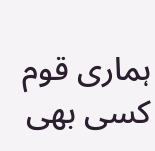ہماری قوم کسی بھی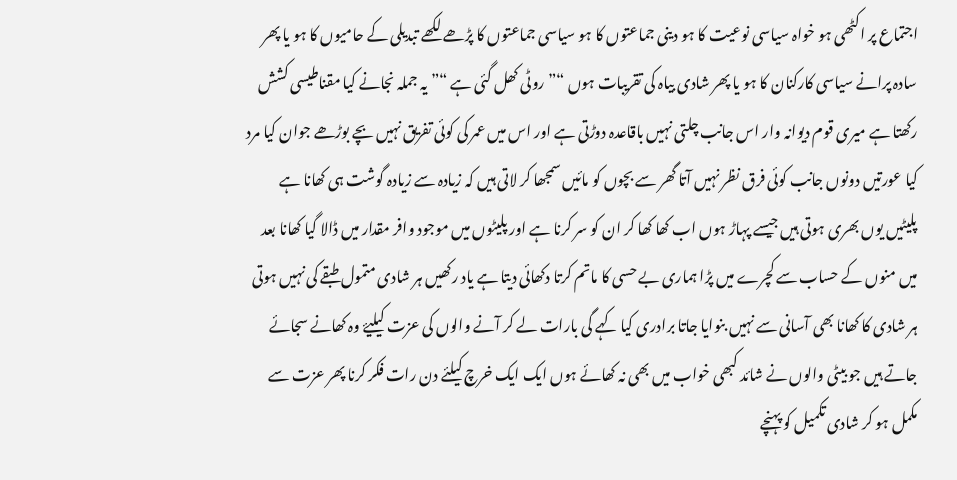اجتماع پر اکٹھی ہو خواہ سیاسی نوعیت کا ہو دینی جماعتوں کا ہو سیاسی جماعتوں کا پڑھے لکھے تبدیلی کے حامیوں کا ہو یا پھر سادہ پرانے سیاسی کارکنان کا ہو یا پھر شادی بیاہ کی تقریبات ہوں “”روٹی کھل گئی ہے “” یہ جملہ نجانے کیا مقناطیسی کشش رکھتا ہے میری قوم دیوانہ وار اس جانب چلتی نہیں باقاعدہ دوڑتی ہے اور اس میں عمر کی کوئی تفریق نہیں بچے بوڑھے جوان کیا مرد کیا عورتیں دونوں جانب کوئی فرق نظر نہیں آتا گھر سے بچوں کو مائیں سمجھا کر لاتی ہیں کہ زیادہ سے زیادہ گوشت ہی کھانا ہے پلیٹیں یوں بھری ہوتی ہیں جیسے پہاڑ ہوں اب کھا کھا کر ان کو سر کرنا ہے اور پلیٹوں میں موجود وافر مقدار میں ڈالا گیا کھانا بعد میں منوں کے حساب سے کچرے میں پڑا ہماری بے حسی کا ماتم کرتا دکھائی دیتا ہے یاد رکھیں ہر شادی متمول طبقے کی نہیں ہوتی ہر شادی کا کھانا بھی آسانی سے نہیں بنوایا جاتا برادری کیا کہے گی بارات لے کر آنے والوں کی عزت کیلیۓ وہ کھانے سجائے جاتے ہیں جو بیٹی والوں نے شائد کبھی خواب میں بھی نہ کھائے ہوں ایک ایک خرچ کیلئے دن رات فکر کرنا پھر عزت سے مکمل ہو کر شادی تکمیل کو پہنچے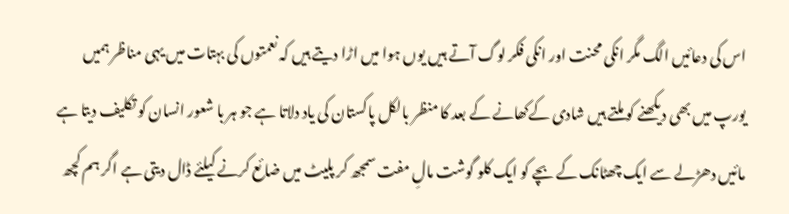اس کی دعائیں الگ مگر انکی محنت اور انکی فکر لوگ آتے ہیں یوں ہوا میں اڑا دیتے ہیں کہ نعمتوں کی بہتات میں یہی مناظر ہمیں یورپ میں بھی دیکھنے کو ملتے ہیں شادی کےکھانے کے بعد کا منظر بالکل پاکستان کی یاد دلاتا ہے جو ہر با شعور انسان کو تکلیف دیتا ہے مائیں دھڑلے سے ایک چھٹانک کے بچے کو ایک کلو گوشت مالِ مفت سمجھ کر پلیٹ میں ضائع کرنے کیلئے ڈال دیتی ہے اگر ہم کچھ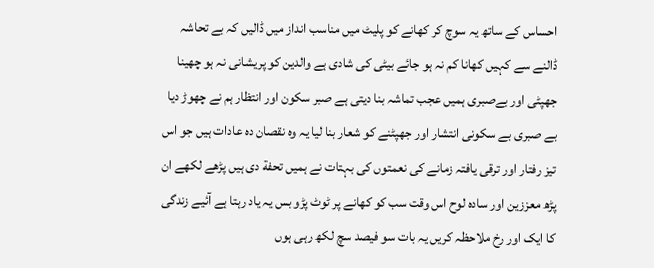احساس کے ساتھ یہ سوچ کر کھانے کو پلیٹ میں مناسب انداز میں ڈالیں کہ بے تحاشہ ڈالنے سے کہیں کھانا کم نہ ہو جائے بیٹی کی شادی ہے والدین کو پریشانی نہ ہو چھینا جھپٹی اور بےصبری ہمیں عجب تماشہ بنا دیتی ہے صبر سکون اور انتظار ہم نے چھوڑ دیا بے صبری بے سکونی انتشار اور جھپٹنے کو شعار بنا لیا یہ وہ نقصان دہ عادات ہیں جو اس تیز رفتار اور ترقی یافتہ زمانے کی نعمتوں کی بہتات نے ہمیں تحفة دی ہیں پڑھے لکھے ان پڑھ معززین اور سادہ لوح اس وقت سب کو کھانے پر ٹوٹ پڑو بس یہ یاد رہتا ہے آئیے زندگی کا ایک اور رخ ملاحظہ کریں یہ بات سو فیصد سچ لکھ رہی ہوں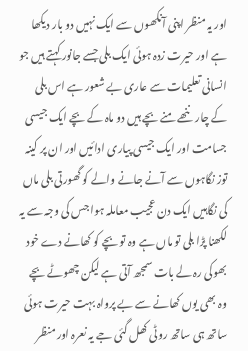اور یہ منظر اپنی آنکھوں سے ایک نہیں دو بار دیکھا ہے اور حیرت زدہ ہوئی ایک بلی جسے جانور کہتے ہیں جو انسانی تعلیمات سے عاری بے شعور ہے اس بلی کے چار ننھے منے بچے ہیں دو ماہ کے بچے ایک جیسی جسامت اور ایک جیسی پیاری ادائیں اور ان پر کینہ توز نگاہوں سے آنے جانے والے کو گھورتی بلی ماں کی نگاہیں ایک دن عجیب معاملہ ہوا جس کی وجہ سے یہ لکھنا پڑا بلی تو ماں ہے وہ تو بچے کو کھانے دے خود بھوکی رہ لے بات سمجھ آتی ہے لیکن چھوٹے بچے وہ بھی یوں کھانے سے بے پرواہ بہت حیرت ہوئی ساتھ ہی ساتھ روٹی کھل گئی جے یہ نعرہ اور منظر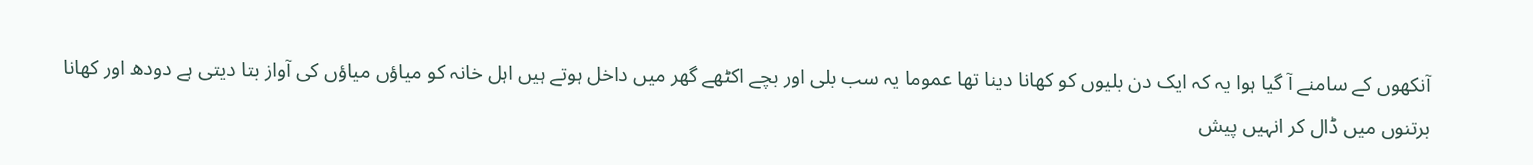آنکھوں کے سامنے آ گیا ہوا یہ کہ ایک دن بلیوں کو کھانا دینا تھا عموما یہ سب بلی اور بچے اکٹھے گھر میں داخل ہوتے ہیں اہل خانہ کو میاؤں میاؤں کی آواز بتا دیتی ہے دودھ اور کھانا برتنوں میں ڈال کر انہیں پیش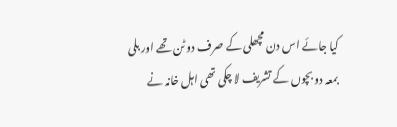کیا جائے اس دن مچھلی کے صرف دو ٹن تھے اور بلی بمعہ دو بچوں کے تشریف لا چکی تھی اہل خانہ نے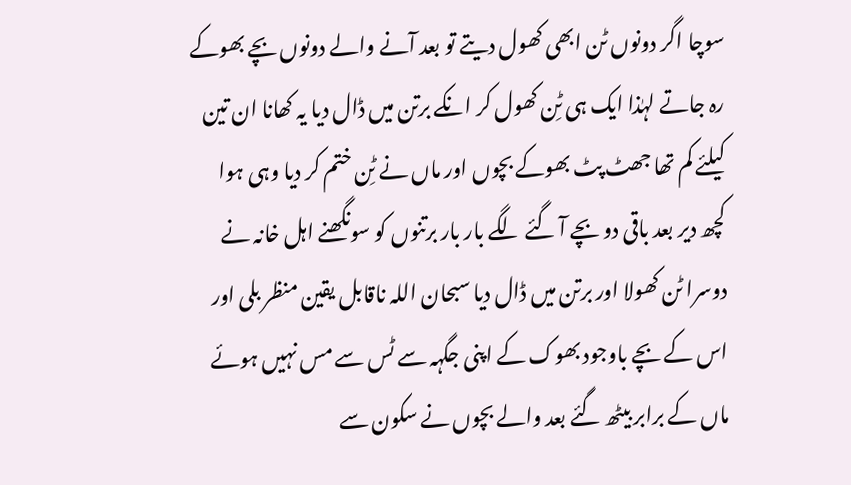سوچا اگر دونوں ٹن ابھی کھول دیتے تو بعد آنے والے دونوں بچے بھوکے رہ جاتے لہٰذا ایک ہی ٹِن کھول کر انکے برتن میں ڈال دیا یہ کھانا ان تین کیلئے کم تھا جھٹ پٹ بھوکے بچوں اور ماں نے ٹِن ختم کر دیا وہی ہوا کچھ دیر بعد باقی دو بچے آ گئے لگے بار بار برتنوں کو سونگھنے اہل خانہ نے دوسرا ٹن کھولا اور برتن میں ڈال دیا سبحان اللہ ناقابل یقین منظر بلی اور اس کے بچے باوجود بھوک کے اپنی جگہہ سے ٹس سے مس نہیں ہوئے ماں کے برابر بیٹھ گئے بعد والے بچوں نے سکون سے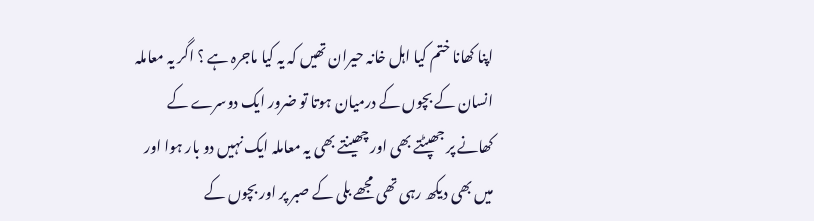اپنا کھانا ختم کیا اہل خانہ حیران تھیں کہ یہ کیا ماجرہ ہے ؟ اگر یہ معاملہ انسان کے بچوں کے درمیان ہوتا تو ضرور ایک دوسرے کے کھانے پر جھپٹتے بھی اور چھینتے بھی یہ معاملہ ایک نہیں دو بار ہوا اور میں بھی دیکھ رہی تھی مجھے بلی کے صبر پر اور بچوں کے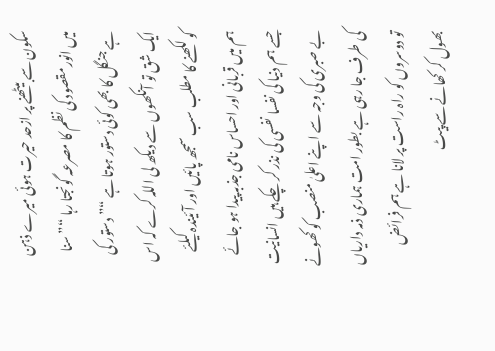سکون سے بیٹھنے پر ازحد حیرت ہوئی میرے ذہن میں انور مقصود کی نظم کا مصرعہ گونجتا رہا “”سنا ہے جنگل کا بھی کوئی دستور ہوتا ہے “” دستور کی ایک شق تو آنکھوں سے دیکھ لی اللہ کرے کہ اس کو لکھنے کا مطلب سب سمجھ پائیں اور آئیندہ کیلئے ہم میں قربانی اور احساس نامی جذبہ پیدا ہو جائے جسے ہم دنیا کی نفسا نفسی کی نذر کر چکے ہیں انسانیت بے صبری کی وجہ سے اپنے اعلیٰ منصب کو کھونے کی طرف جا رہی ہے بطور امت ہماری ذمہ داریاں تو دوسروں کو راہ راست پر لانا ہے ہم فرائض بھول کر کھانے سے پیٹ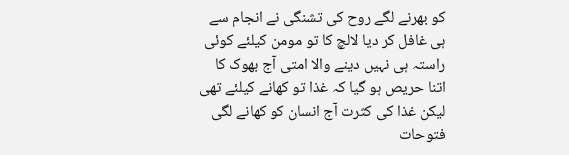کو بھرنے لگے روح کی تشنگی نے انجام سے ہی غافل کر دیا لالچ کا تو مومن کیلئے کوئی راستہ ہی نہیں دینے والا امتی آج بھوک کا اتنا حریص ہو گیا کہ غذا تو کھانے کیلئے تھی لیکن غذا کی کثرت آج انسان کو کھانے لگی فتوحات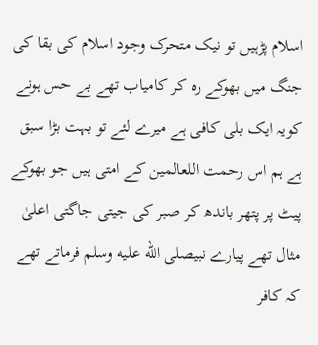اسلام پڑہیں تو نیک متحرک وجود اسلام کی بقا کی جنگ میں بھوکے رہ کر کامیاب تھے بے حس ہونے کویہ ایک بلی کافی ہے میرے لئے تو بہت بڑا سبق ہے ہم اس رحمت اللعالمین کے امتی ہیں جو بھوکے پیٹ پر پتھر باندھ کر صبر کی جیتی جاگتی اعلیٰ مثال تھے پیارے نبیصلى الله عليه وسلم فرماتے تھے کہ کافر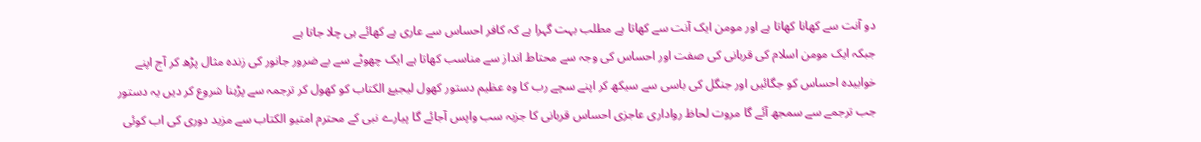دو آنت سے کھانا کھاتا ہے اور مومن ایک آنت سے کھاتا ہے مطلب بہت گہرا ہے کہ کافر احساس سے عاری ہے کھائے ہی چلا جاتا ہے
جبکہ ایک مومن اسلام کی قربانی کی صفت اور احساس کی وجہ سے محتاط انداز سے مناسب کھاتا ہے ایک چھوٹے سے بے ضرور جانور کی زندہ مثال پڑھ کر آج اپنے خوابیدہ احساس کو جگائیں اور جنگل کی باسی سے سیکھ کر اپنے سچے رب کا وہ عظیم دستور کھول لیجیۓ الکتاب کو کھول کر ترجمہ سے پڑہنا شروع کر دیں یہ دستور جب ترجمے سے سمجھ آئے گا مروت لحاظ رواداری عاجزی احساس قربانی کا جزبہ سب واپس آجائے گا پیارے نبی کے محترم امتیو الکتاب سے مزید دوری کی اب کوئی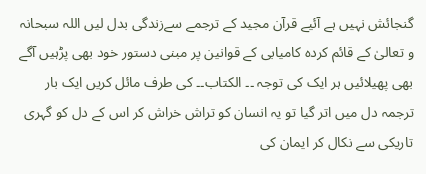گنجائش نہیں ہے آئیے قرآن مجید کے ترجمے سےزندگی بدل لیں اللہ سبحانہ و تعالیٰ کے قائم کردہ کامیابی کے قوانین پر مبنی دستور خود بھی پڑہیں آگے بھی پھیلائیں ہر ایک کی توجہ ۔۔ الکتاب۔۔ کی طرف مائل کریں ایک بار ترجمہ دل میں اتر گیا تو یہ انسان کو تراش خراش کر اس کے دل کو گہری تاریکی سے نکال کر ایمان کی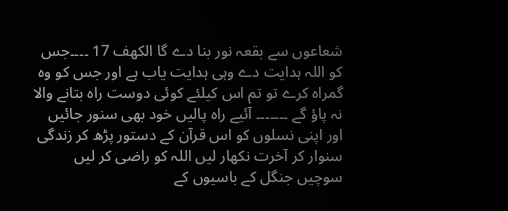شعاعوں سے بقعہ نور بنا دے گا الکھف 17 ۔۔۔۔جس کو اللہ ہدایت دے وہی ہدایت یاب ہے اور جس کو وہ گمراہ کرے تو تم اس کیلئے کوئی دوست راہ بتانے والا نہ پاؤ گے ۔۔۔۔۔۔۔ آئیے راہ پالیں خود بھی سنور جائیں اور اپنی نسلوں کو اس قرآن کے دستور پڑھ کر زندگی سنوار کر آخرت نکھار لیں اللہ کو راضی کر لیں سوچیں جنگل کے باسیوں کے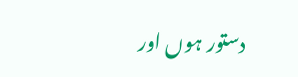دستور ہوں اور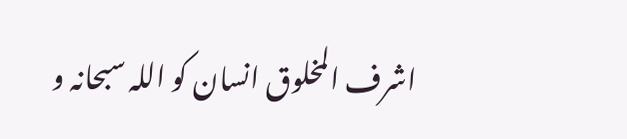اشرف المخلوق انسان کو اللہ سبحانہ و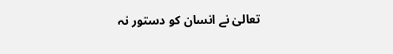تعالیٰ نے انسان کو دستور نہ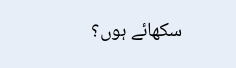سکھائے ہوں؟